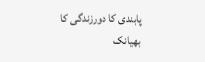پابندی کا دورزندگی کا بھیانک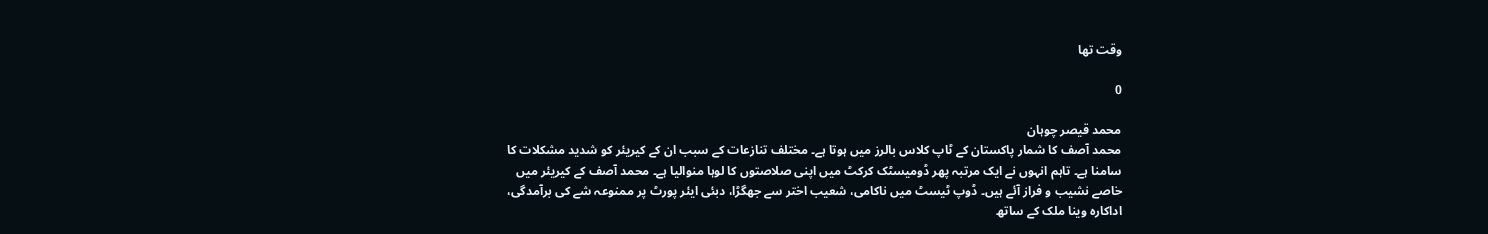وقت تھا

0

محمد قیصر چوہان
محمد آصف کا شمار پاکستان کے ٹاپ کلاس بالرز میں ہوتا ہے۔ مختلف تنازعات کے سبب ان کے کیریئر کو شدید مشکلات کا سامنا ہے۔ تاہم انہوں نے ایک مرتبہ پھر ڈومیسٹک کرکٹ میں اپنی صلاصتوں کا لوہا منوالیا ہے۔ محمد آصف کے کیریئر میں خاصے نشیب و فراز آئے ہیں۔ ڈوپ ٹیسٹ میں ناکامی، شعیب اختر سے جھگڑا، دبئی ایئر پورٹ پر ممنوعہ شے کی برآمدگی، اداکارہ وینا ملک کے ساتھ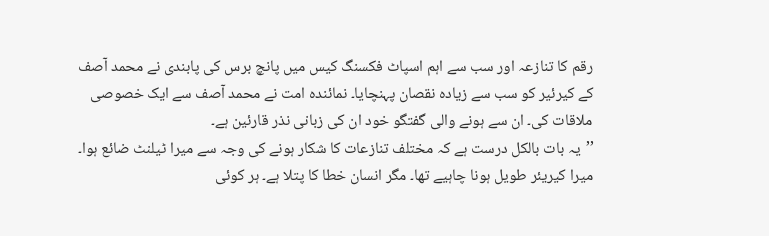رقم کا تنازعہ اور سب سے اہم اسپاٹ فکسنگ کیس میں پانچ برس کی پابندی نے محمد آصف کے کیرئیر کو سب سے زیادہ نقصان پہنچایا۔ نمائندہ امت نے محمد آصف سے ایک خصوصی ملاقات کی۔ ان سے ہونے والی گفتگو خود ان کی زبانی نذر قارئین ہے۔
’’یہ بات بالکل درست ہے کہ مختلف تنازعات کا شکار ہونے کی وجہ سے میرا ٹیلنٹ ضائع ہوا۔ میرا کیریئر طویل ہونا چاہیے تھا۔ مگر انسان خطا کا پتلا ہے۔ ہر کوئی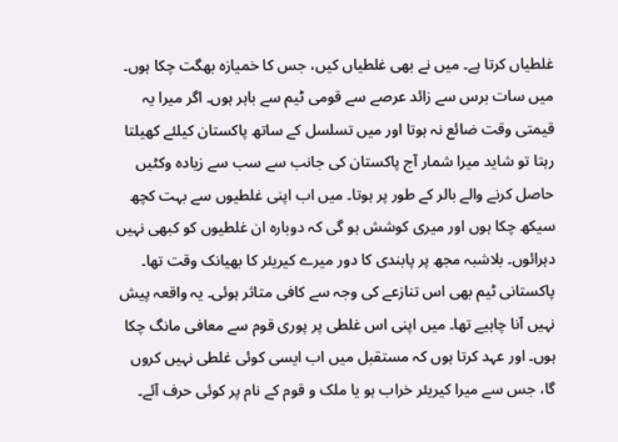غلطیاں کرتا ہے۔ میں نے بھی غلطیاں کیں، جس کا خمیازہ بھگت چکا ہوں۔ میں سات برس سے زائد عرصے سے قومی ٹیم سے باہر ہوں۔ اگر میرا یہ قیمتی وقت ضائع نہ ہوتا اور میں تسلسل کے ساتھ پاکستان کیلئے کھیلتا رہتا تو شاید میرا شمار آج پاکستان کی جانب سے سب سے زیادہ وکٹیں حاصل کرنے والے بالر کے طور پر ہوتا۔ میں اب اپنی غلطیوں سے بہت کچھ سیکھ چکا ہوں اور میری کوشش ہو گی کہ دوبارہ ان غلطیوں کو کبھی نہیں دہرائوں۔ بلاشبہ مجھ پر پابندی کا دور میرے کیریئر کا بھیانک وقت تھا۔ پاکستانی ٹیم بھی اس تنازعے کی وجہ سے کافی متاثر ہوئی۔ یہ واقعہ پیش نہیں آنا چاہیے تھا۔ میں اپنی اس غلطی پر پوری قوم سے معافی مانگ چکا ہوں۔ اور عہد کرتا ہوں کہ مستقبل میں اب ایسی کوئی غلطی نہیں کروں گا، جس سے میرا کیریئر خراب ہو یا ملک و قوم کے نام پر کوئی حرف آئے۔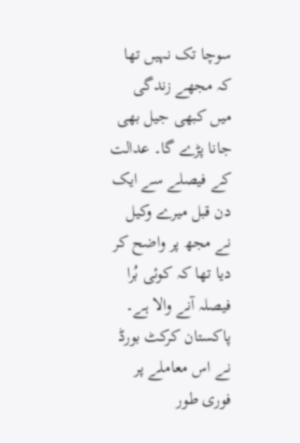سوچا تک نہیں تھا کہ مجھے زندگی میں کبھی جیل بھی جانا پڑے گا۔ عدالت کے فیصلے سے ایک دن قبل میرے وکیل نے مجھ پر واضح کر دیا تھا کہ کوئی بُرا فیصلہ آنے والا ہے۔ پاکستان کرکٹ بورڈ نے اس معاملے پر فوری طور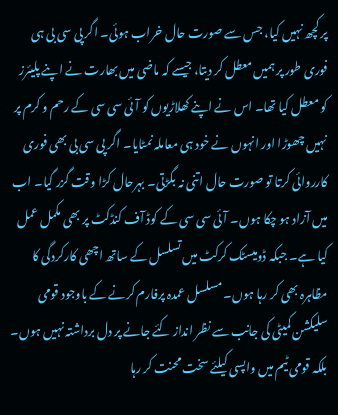پر کچھ نہیں کیا، جس سے صورت حال خراب ہوئی۔ اگر پی سی بی ہی فوری طور پر ہمیں معطل کر دیتا، جیسے کہ ماضی میں بھارت نے اپنے پلیئرز کو معطل کیا تھا۔ اس نے اپنے کھلاڑیوں کو آئی سی سی کے رحم و کرم پر نہیں چھوڑا اور انہوں نے خود ہی معاملہ نمٹایا۔ اگر پی سی بی بھی فوری کارروائی کرتا تو صورت حال اتنی نہ بگڑتی۔ بہرحال کڑا وقت گزر گیا۔ اب میں آزاد ہو چکا ہوں۔ آئی سی سی کے کوڈ آف کنڈکٹ پر بھی مکمل عمل کیا ہے۔ جبکہ ڈومیسٹک کرکٹ میں تسلسل کے ساتھ اچھی کارکردگی کا مظاہرہ بھی کر رہا ہوں۔ مسلسل عمدہ پرفارم کرنے کے باوجود قومی سلیکشن کمیٹی کی جانب سے نظر انداز کئے جانے پر دل برداشتہ نہیں ہوں۔ بلکہ قومی ٹیم میں واپسی کیلئے سخت محنت کر رہا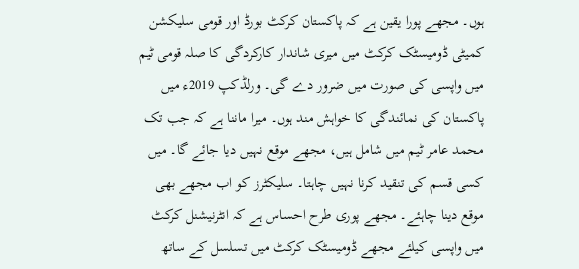ہوں۔ مجھے پورا یقین ہے کہ پاکستان کرکٹ بورڈ اور قومی سلیکشن کمیٹی ڈومیسٹک کرکٹ میں میری شاندار کارکردگی کا صلہ قومی ٹیم میں واپسی کی صورت میں ضرور دے گی۔ ورلڈکپ 2019ء میں پاکستان کی نمائندگی کا خواہش مند ہوں۔ میرا ماننا ہے کہ جب تک محمد عامر ٹیم میں شامل ہیں، مجھے موقع نہیں دیا جائے گا۔ میں کسی قسم کی تنقید کرنا نہیں چاہتا۔ سلیکٹرز کو اب مجھے بھی موقع دینا چاہئے۔ مجھے پوری طرح احساس ہے کہ انٹرنیشنل کرکٹ میں واپسی کیلئے مجھے ڈومیسٹک کرکٹ میں تسلسل کے ساتھ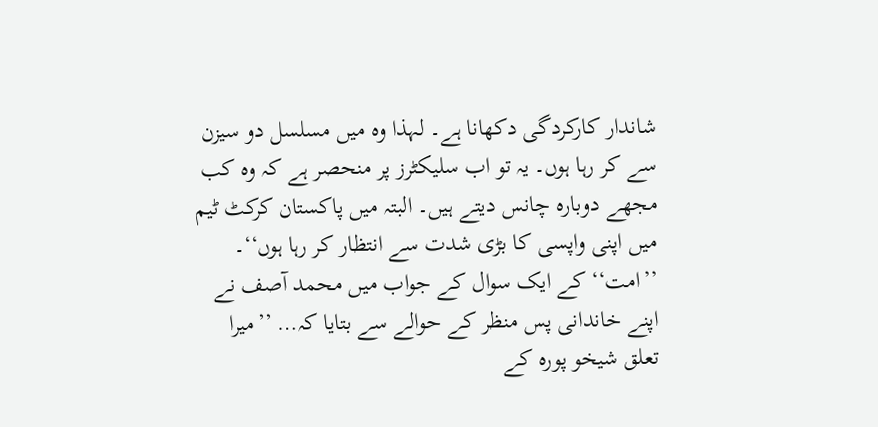شاندار کارکردگی دکھانا ہے۔ لہذا وہ میں مسلسل دو سیزن سے کر رہا ہوں۔ یہ تو اب سلیکٹرز پر منحصر ہے کہ وہ کب مجھے دوبارہ چانس دیتے ہیں۔ البتہ میں پاکستان کرکٹ ٹیم میں اپنی واپسی کا بڑی شدت سے انتظار کر رہا ہوں‘‘۔
’’امت‘‘ کے ایک سوال کے جواب میں محمد آصف نے اپنے خاندانی پس منظر کے حوالے سے بتایا کہ… ’’میرا تعلق شیخو پورہ کے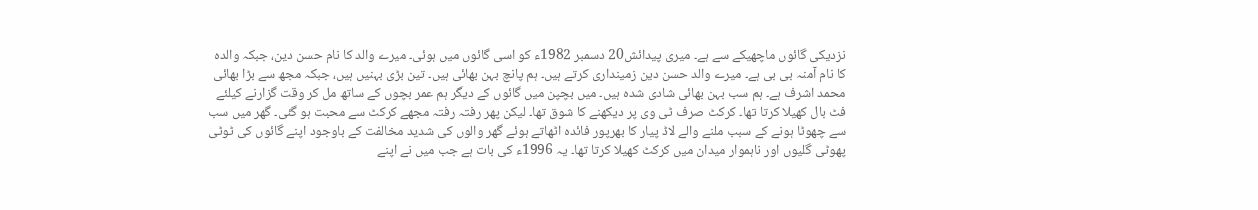نزدیکی گائوں ماچھیکے سے ہے۔ میری پیدائش20 دسمبر 1982ء کو اسی گائوں میں ہوئی۔ میرے والد کا نام حسن دین، جبکہ والدہ کا نام آمنہ بی بی ہے۔ میرے والد حسن دین زمینداری کرتے ہیں۔ ہم پانچ بہن بھائی ہیں۔ تین بڑی بہنیں ہیں، جبکہ مجھ سے بڑا بھائی محمد اشرف ہے۔ ہم سب بہن بھائی شادی شدہ ہیں۔ میں بچپن میں گائوں کے دیگر ہم عمر بچوں کے ساتھ مل کر وقت گزارنے کیلئے فٹ بال کھیلا کرتا تھا۔ کرکٹ صرف ٹی وی پر دیکھنے کا شوق تھا۔ لیکن پھر رفتہ رفتہ مجھے کرکٹ سے محبت ہو گئی۔ گھر میں سب سے چھوٹا ہونے کے سبب ملنے والے لاڈ پیار کا بھرپور فائدہ اٹھاتے ہوئے گھر والوں کی شدید مخالفت کے باوجود اپنے گائوں کی ٹوٹی پھوٹی گلیوں اور ناہموار میدان میں کرکٹ کھیلا کرتا تھا۔ یہ 1996ء کی بات ہے جب میں نے اپنے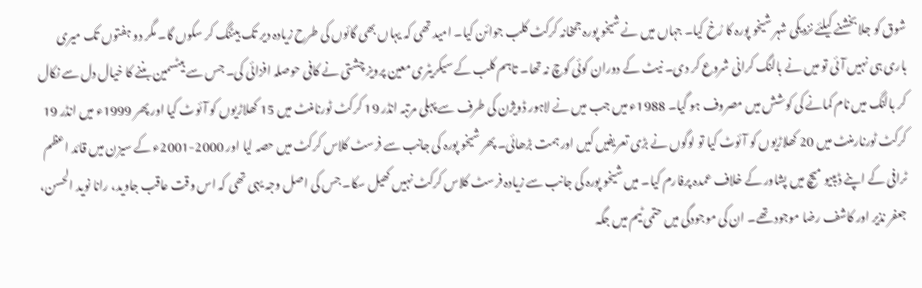شوق کو جلا بخشنے کیلئے نزدیکی شہر شیخو پورہ کا رُخ کیا۔ جہاں میں نے شیخو پورہ جمخانہ کرکٹ کلب جوائن کیا۔ امید تھی کہ یہاں بھی گائوں کی طرح زیادہ دیر تک بیٹنگ کر سکوں گا۔ مگر دو ہفتوں تک میری باری ہی نہیں آئی تو میں نے بالنگ کرانی شروع کر دی۔ نیٹ کے دوران کوئی کوچ نہ تھا۔ تاہم کلب کے سیکریٹری معین پرویز چشتی نے کافی حوصلہ افزائی کی۔ جس سے بیٹسمین بننے کا خیال دل سے نکال کر بالنگ میں نام کمانے کی کوشش میں مصروف ہو گیا۔ 1988ء میں جب میں نے لاہور ڈویژن کی طرف سے پہلی مرتبہ انڈر 19 کرکٹ ٹورنامنٹ میں 15 کھلاڑیوں کو آئوٹ کیا اور پھر 1999ء میں انڈر 19 کرکٹ ٹورنارمنٹ میں 20 کھلاڑیوں کو آئوٹ کیا تو لوگوں نے بڑی تعریفیں کیں اور ہمت بڑھائی۔ پھر شیخو پورہ کی جانب سے فرسٹ کلاس کرکٹ میں حصہ لیا اور 2000-2001ء کے سیزن میں قائد اعظم ٹرافی کے اپنے ڈیبیو میچ میں پشاور کے خلاف عمدہ پرفارم کیا۔ میں شیخو پورہ کی جانب سے زیادہ فرسٹ کلاس کرکٹ نہیں کھیل سکا۔ جس کی اصل وجہ یہی تھی کہ اس وقت عاقب جاوید، رانا نوید الحسن، جعفر نذیر اور کاشف رضا موجود تھے۔ ان کی موجودگی میں حتمی ٹیم میں جگہ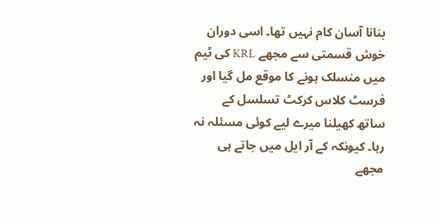بنانا آسان کام نہیں تھا۔ اسی دوران خوش قسمتی سے مجھے KRL کی ٹیم میں منسلک ہونے کا موقع مل گیا اور فرسٹ کلاس کرکٹ تسلسل کے ساتھ کھیلنا میرے لیے کوئی مسئلہ نہ رہا۔ کیونکہ کے آر ایل میں جاتے ہی مجھے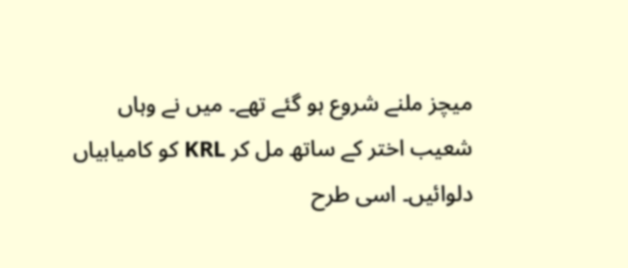میچز ملنے شروع ہو گئے تھے۔ میں نے وہاں شعیب اختر کے ساتھ مل کر KRL کو کامیابیاں دلوائیں۔ اسی طرح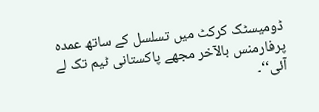ڈومیسٹک کرکٹ میں تسلسل کے ساتھ عمدہ پرفارمنس بالآخر مجھے پاکستانی ٹیم تک لے آئی‘‘۔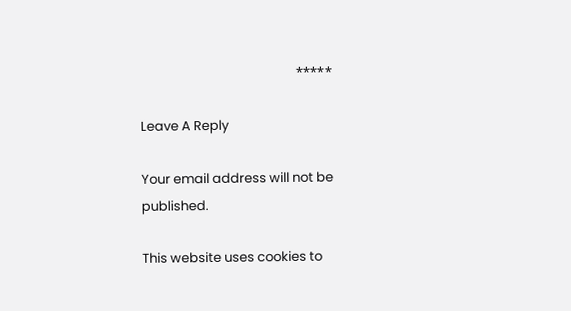٭٭٭٭٭

Leave A Reply

Your email address will not be published.

This website uses cookies to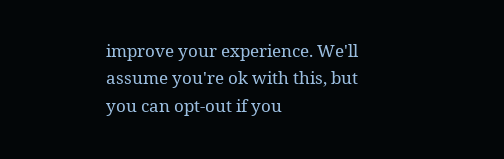improve your experience. We'll assume you're ok with this, but you can opt-out if you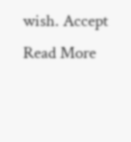wish. Accept Read More